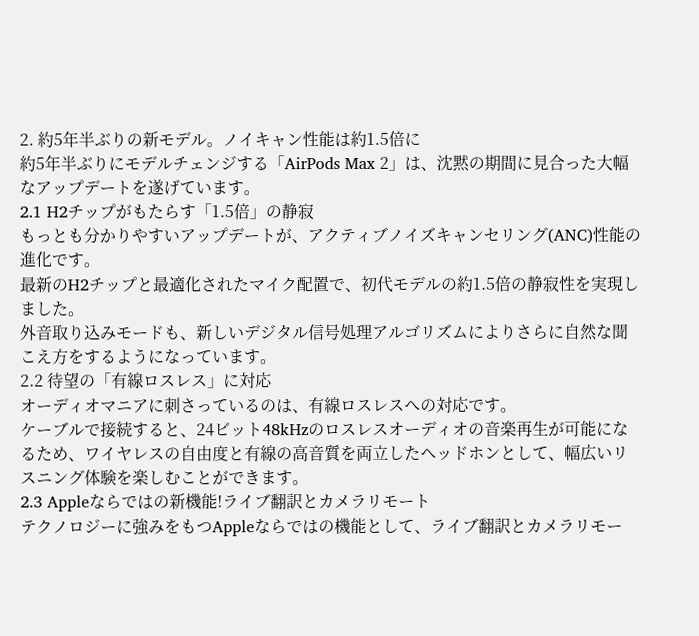2. 約5年半ぶりの新モデル。ノイキャン性能は約1.5倍に
約5年半ぶりにモデルチェンジする「AirPods Max 2」は、沈黙の期間に見合った大幅なアップデートを遂げています。
2.1 H2チップがもたらす「1.5倍」の静寂
もっとも分かりやすいアップデートが、アクティブノイズキャンセリング(ANC)性能の進化です。
最新のH2チップと最適化されたマイク配置で、初代モデルの約1.5倍の静寂性を実現しました。
外音取り込みモードも、新しいデジタル信号処理アルゴリズムによりさらに自然な聞こえ方をするようになっています。
2.2 待望の「有線ロスレス」に対応
オーディオマニアに刺さっているのは、有線ロスレスへの対応です。
ケーブルで接続すると、24ビット48kHzのロスレスオーディオの音楽再生が可能になるため、ワイヤレスの自由度と有線の高音質を両立したヘッドホンとして、幅広いリスニング体験を楽しむことができます。
2.3 Appleならではの新機能!ライブ翻訳とカメラリモート
テクノロジーに強みをもつAppleならではの機能として、ライブ翻訳とカメラリモー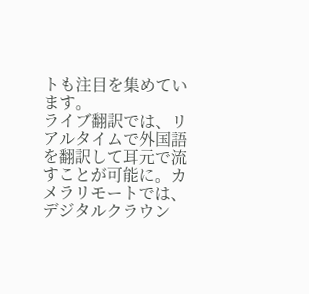トも注目を集めています。
ライブ翻訳では、リアルタイムで外国語を翻訳して耳元で流すことが可能に。カメラリモートでは、デジタルクラウン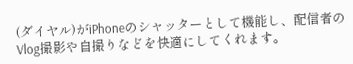(ダイヤル)がiPhoneのシャッターとして機能し、配信者のVlog撮影や自撮りなどを快適にしてくれます。